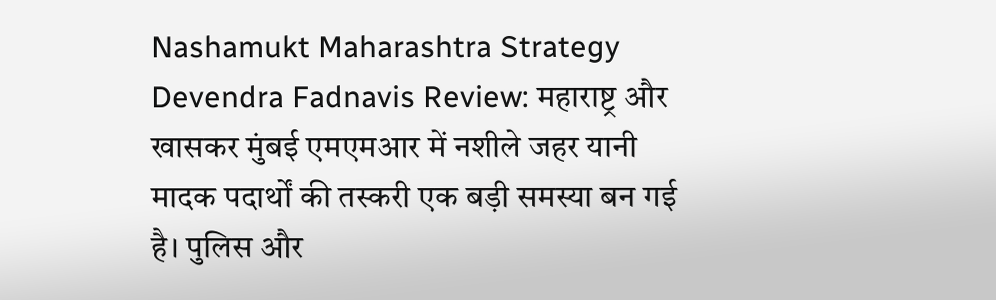Nashamukt Maharashtra Strategy Devendra Fadnavis Review: महाराष्ट्र और खासकर मुंबई एमएमआर में नशीले जहर यानी मादक पदार्थों की तस्करी एक बड़ी समस्या बन गई है। पुलिस और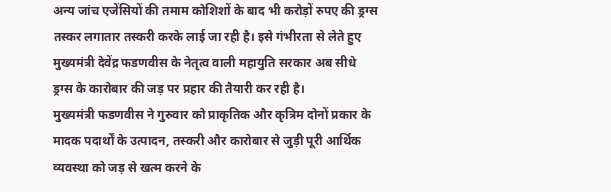अन्य जांच एजेंसियों की तमाम कोशिशों के बाद भी करोड़ों रुपए की ड्रग्स तस्कर लगातार तस्करी करके लाई जा रही है। इसे गंभीरता से लेते हुए मुख्यमंत्री देवेंद्र फडणवीस के नेतृत्व वाली महायुति सरकार अब सीधे ड्रग्स के कारोबार की जड़ पर प्रहार की तैयारी कर रही है।
मुख्यमंत्री फडणवीस ने गुरुवार को प्राकृतिक और कृत्रिम दोनों प्रकार के मादक पदार्थों के उत्पादन, तस्करी और कारोबार से जुड़ी पूरी आर्थिक व्यवस्था को जड़ से खत्म करने के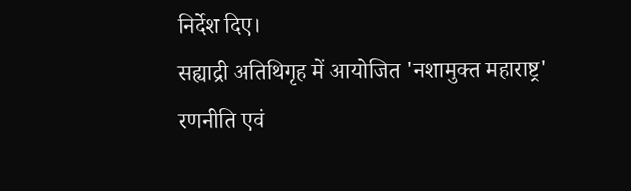निर्देश दिए।
सह्याद्री अतिथिगृह में आयोजित 'नशामुक्त महाराष्ट्र' रणनीति एवं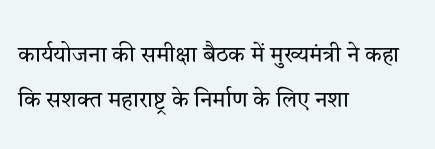कार्ययोजना की समीक्षा बैठक में मुख्यमंत्री ने कहा कि सशक्त महाराष्ट्र के निर्माण के लिए नशा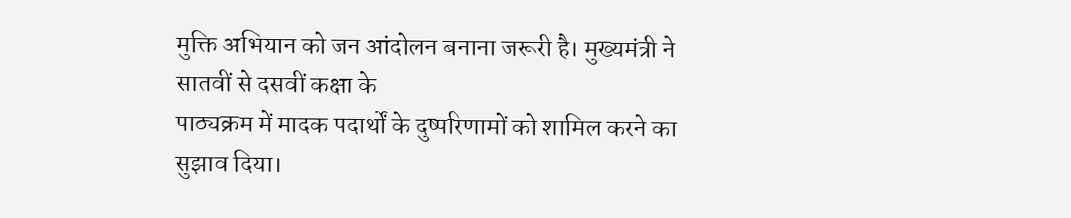मुक्ति अभियान को जन आंदोलन बनाना जरूरी है। मुख्यमंत्री ने सातवीं से दसवीं कक्षा के
पाठ्यक्रम में मादक पदार्थों के दुष्परिणामों को शामिल करने का सुझाव दिया।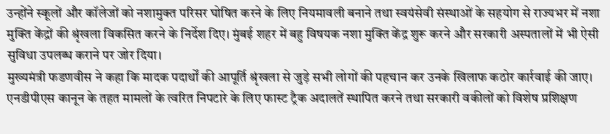उन्होंने स्कूलों और कॉलेजों को नशामुक्त परिसर घोषित करने के लिए नियमावली बनाने तथा स्वयंसेवी संस्थाओं के सहयोग से राज्यभर में नशा मुक्ति केंद्रों की श्रृंखला विकसित करने के निर्देश दिए। मुंबई शहर में बहु विषयक नशा मुक्ति केंद्र शुरू करने और सरकारी अस्पतालों में भी ऐसी सुविधा उपलब्ध कराने पर जोर दिया।
मुख्यमंत्री फडणवीस ने कहा कि मादक पदार्थों की आपूर्ति श्रृंखला से जुड़े सभी लोगों की पहचान कर उनके खिलाफ कठोर कार्रवाई की जाए। एनडीपीएस कानून के तहत मामलों के त्वरित निपटारे के लिए फास्ट ट्रैक अदालतें स्थापित करने तथा सरकारी वकीलों को विशेष प्रशिक्षण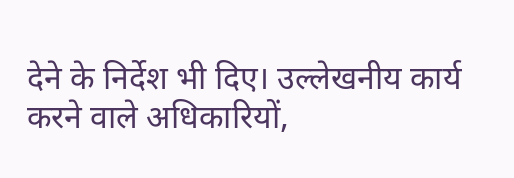देने के निर्देश भी दिए। उल्लेखनीय कार्य करने वाले अधिकारियों,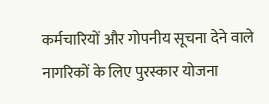कर्मचारियों और गोपनीय सूचना देने वाले नागरिकों के लिए पुरस्कार योजना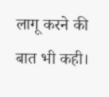लागू करने की बात भी कही।